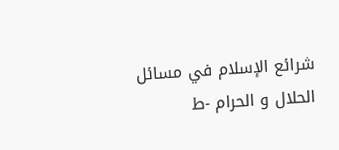شرائع الإسلام في مسائل الحلال و الحرام -ط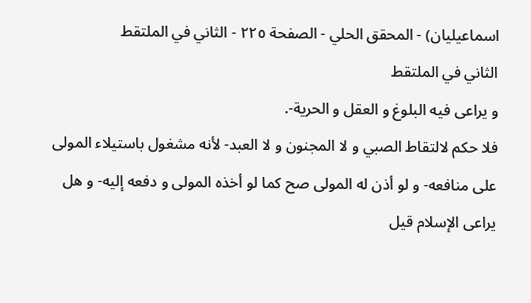اسماعیلیان) - المحقق الحلي - الصفحة ٢٢٥ - الثاني في الملتقط
الثاني في الملتقط
و يراعى فيه البلوغ و العقل و الحرية-.
فلا حكم لالتقاط الصبي و لا المجنون و لا العبد- لأنه مشغول باستيلاء المولى على منافعه- و لو أذن له المولى صح كما لو أخذه المولى و دفعه إليه- و هل يراعى الإسلام قيل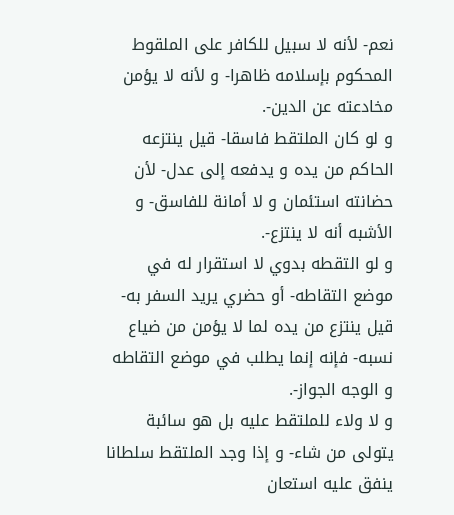نعم- لأنه لا سبيل للكافر على الملقوط المحكوم بإسلامه ظاهرا- و لأنه لا يؤمن مخادعته عن الدين-.
و لو كان الملتقط فاسقا- قيل ينتزعه الحاكم من يده و يدفعه إلى عدل- لأن حضانته استئمان و لا أمانة للفاسق- و الأشبه أنه لا ينتزع-.
و لو التقطه بدوي لا استقرار له في موضع التقاطه- أو حضري يريد السفر به- قيل ينتزع من يده لما لا يؤمن من ضياع نسبه- فإنه إنما يطلب في موضع التقاطه و الوجه الجواز-.
و لا ولاء للملتقط عليه بل هو سائبة يتولى من شاء- و إذا وجد الملتقط سلطانا ينفق عليه استعان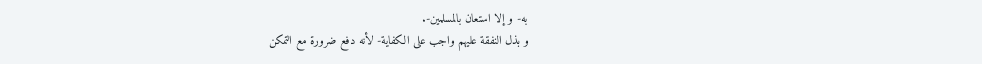به- و إلا استعان بالمسلمين-.
و بذل النفقة عليهم واجب على الكفاية- لأنه دفع ضرورة مع التمكن